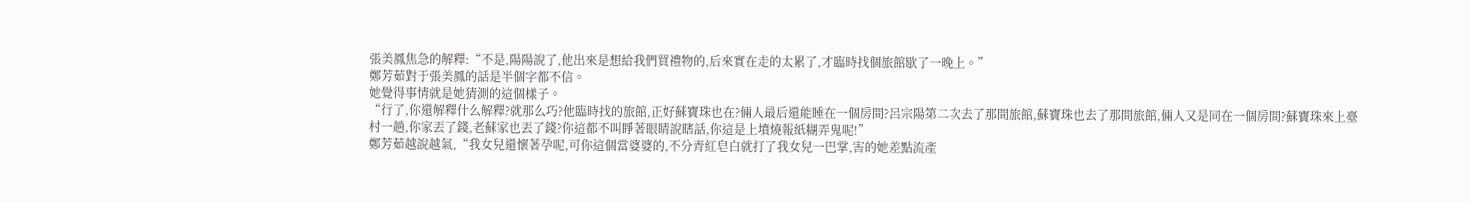張美鳳焦急的解釋:“不是,陽陽說了,他出來是想給我們買禮物的,后來實在走的太累了,才臨時找個旅館歇了一晚上。”
鄭芳茹對于張美鳳的話是半個字都不信。
她覺得事情就是她猜測的這個樣子。
“行了,你還解釋什么解釋?就那么巧?他臨時找的旅館,正好蘇寶珠也在?倆人最后還能睡在一個房間?呂宗陽第二次去了那間旅館,蘇寶珠也去了那間旅館,倆人又是同在一個房間?蘇寶珠來上臺村一趟,你家丟了錢,老蘇家也丟了錢?你這都不叫睜著眼睛說瞎話,你這是上墳燒報紙糊弄鬼呢!”
鄭芳茹越說越氣,“我女兒還懷著孕呢,可你這個當婆婆的,不分青紅皂白就打了我女兒一巴掌,害的她差點流產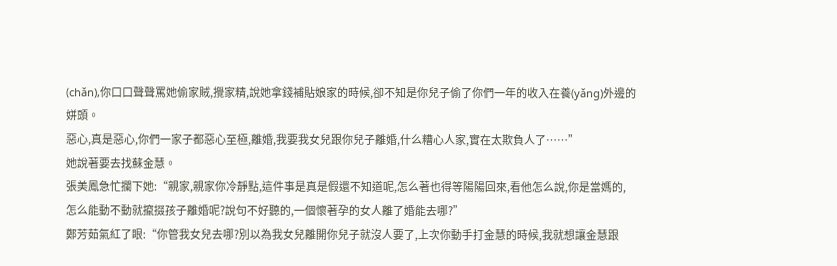(chǎn),你口口聲聲罵她偷家賊,攪家精,說她拿錢補貼娘家的時候,卻不知是你兒子偷了你們一年的收入在養(yǎng)外邊的姘頭。
惡心,真是惡心,你們一家子都惡心至極,離婚,我要我女兒跟你兒子離婚,什么糟心人家,實在太欺負人了……”
她說著要去找蘇金慧。
張美鳳急忙攔下她:“親家,親家你冷靜點,這件事是真是假還不知道呢,怎么著也得等陽陽回來,看他怎么說,你是當媽的,怎么能動不動就攛掇孩子離婚呢?說句不好聽的,一個懷著孕的女人離了婚能去哪?”
鄭芳茹氣紅了眼:“你管我女兒去哪?別以為我女兒離開你兒子就沒人要了,上次你動手打金慧的時候,我就想讓金慧跟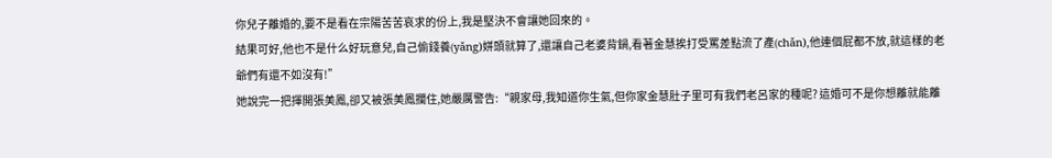你兒子離婚的,要不是看在宗陽苦苦哀求的份上,我是堅決不會讓她回來的。
結果可好,他也不是什么好玩意兒,自己偷錢養(yǎng)姘頭就算了,還讓自己老婆背鍋,看著金慧挨打受罵差點流了產(chǎn),他連個屁都不放,就這樣的老爺們有還不如沒有!”
她說完一把揮開張美鳳,卻又被張美鳳攔住,她嚴厲警告:“親家母,我知道你生氣,但你家金慧肚子里可有我們老呂家的種呢? 這婚可不是你想離就能離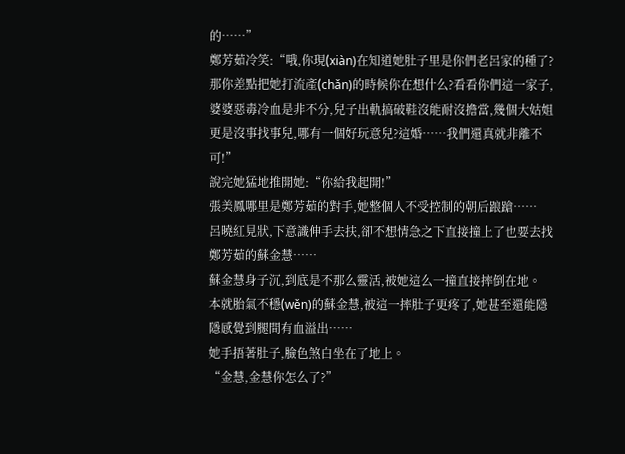的……”
鄭芳茹冷笑:“哦,你現(xiàn)在知道她肚子里是你們老呂家的種了?那你差點把她打流產(chǎn)的時候你在想什么?看看你們這一家子,婆婆惡毒冷血是非不分,兒子出軌搞破鞋沒能耐沒擔當,幾個大姑姐更是沒事找事兒,哪有一個好玩意兒?這婚……我們還真就非離不可!”
說完她猛地推開她:“你給我起開!”
張美鳳哪里是鄭芳茹的對手,她整個人不受控制的朝后踉蹌……
呂曉紅見狀,下意識伸手去扶,卻不想情急之下直接撞上了也要去找鄭芳茹的蘇金慧……
蘇金慧身子沉,到底是不那么靈活,被她這么一撞直接摔倒在地。
本就胎氣不穩(wěn)的蘇金慧,被這一摔肚子更疼了,她甚至還能隱隱感覺到腿間有血溢出……
她手捂著肚子,臉色煞白坐在了地上。
“金慧,金慧你怎么了?”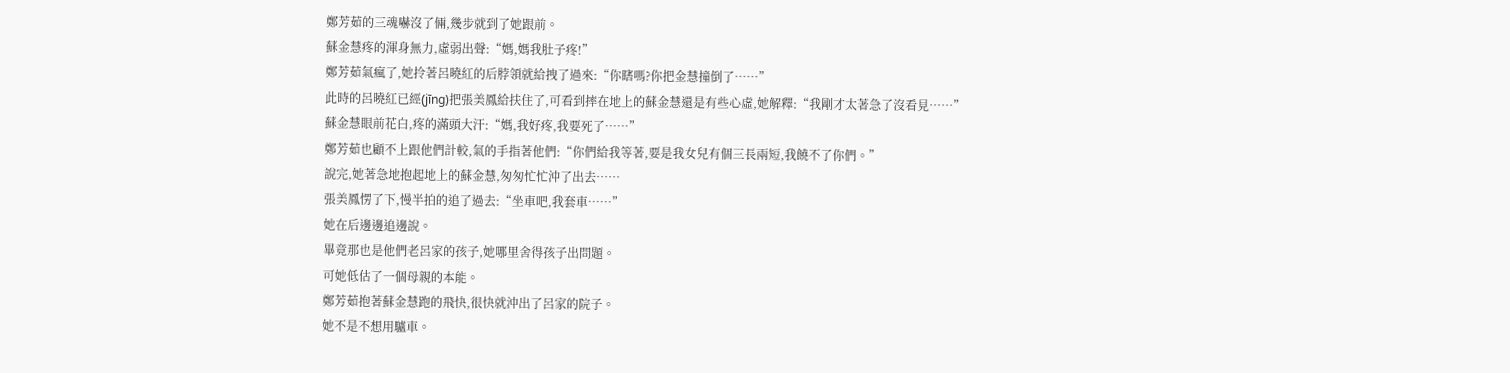鄭芳茹的三魂嚇沒了倆,幾步就到了她跟前。
蘇金慧疼的渾身無力,虛弱出聲:“媽,媽我肚子疼!”
鄭芳茹氣瘋了,她拎著呂曉紅的后脖領就給拽了過來:“你瞎嗎?你把金慧撞倒了……”
此時的呂曉紅已經(jīng)把張美鳳給扶住了,可看到摔在地上的蘇金慧還是有些心虛,她解釋:“我剛才太著急了沒看見……”
蘇金慧眼前花白,疼的滿頭大汗:“媽,我好疼,我要死了……”
鄭芳茹也顧不上跟他們計較,氣的手指著他們:“你們給我等著,要是我女兒有個三長兩短,我饒不了你們。”
說完,她著急地抱起地上的蘇金慧,匆匆忙忙沖了出去……
張美鳳愣了下,慢半拍的追了過去:“坐車吧,我套車……”
她在后邊邊追邊說。
畢竟那也是他們老呂家的孩子,她哪里舍得孩子出問題。
可她低估了一個母親的本能。
鄭芳茹抱著蘇金慧跑的飛快,很快就沖出了呂家的院子。
她不是不想用驢車。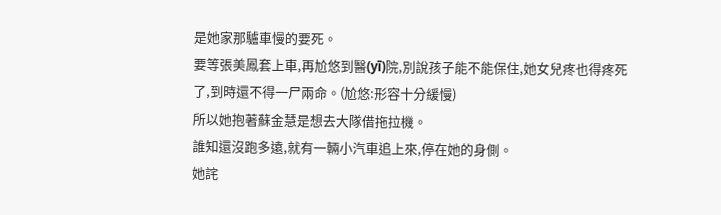是她家那驢車慢的要死。
要等張美鳳套上車,再尬悠到醫(yī)院,別說孩子能不能保住,她女兒疼也得疼死了,到時還不得一尸兩命。(尬悠:形容十分緩慢)
所以她抱著蘇金慧是想去大隊借拖拉機。
誰知還沒跑多遠,就有一輛小汽車追上來,停在她的身側。
她詫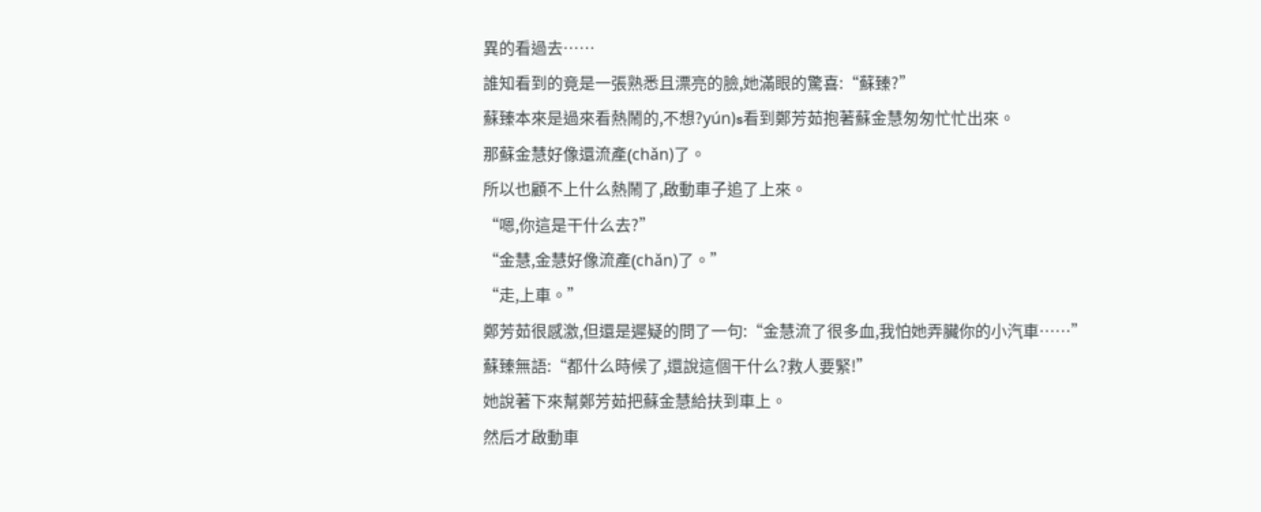異的看過去……
誰知看到的竟是一張熟悉且漂亮的臉,她滿眼的驚喜:“蘇臻?”
蘇臻本來是過來看熱鬧的,不想?yún)s看到鄭芳茹抱著蘇金慧匆匆忙忙出來。
那蘇金慧好像還流產(chǎn)了。
所以也顧不上什么熱鬧了,啟動車子追了上來。
“嗯,你這是干什么去?”
“金慧,金慧好像流產(chǎn)了。”
“走,上車。”
鄭芳茹很感激,但還是遲疑的問了一句:“金慧流了很多血,我怕她弄臟你的小汽車……”
蘇臻無語:“都什么時候了,還說這個干什么?救人要緊!”
她說著下來幫鄭芳茹把蘇金慧給扶到車上。
然后才啟動車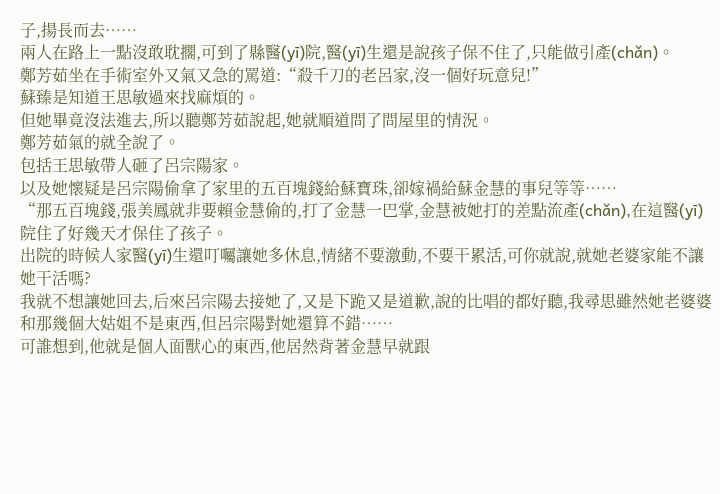子,揚長而去……
兩人在路上一點沒敢耽擱,可到了縣醫(yī)院,醫(yī)生還是說孩子保不住了,只能做引產(chǎn)。
鄭芳茹坐在手術室外又氣又急的罵道:“殺千刀的老呂家,沒一個好玩意兒!”
蘇臻是知道王思敏過來找麻煩的。
但她畢竟沒法進去,所以聽鄭芳茹說起,她就順道問了問屋里的情況。
鄭芳茹氣的就全說了。
包括王思敏帶人砸了呂宗陽家。
以及她懷疑是呂宗陽偷拿了家里的五百塊錢給蘇寶珠,卻嫁禍給蘇金慧的事兒等等……
“那五百塊錢,張美鳳就非要賴金慧偷的,打了金慧一巴掌,金慧被她打的差點流產(chǎn),在這醫(yī)院住了好幾天才保住了孩子。
出院的時候人家醫(yī)生還叮囑讓她多休息,情緒不要激動,不要干累活,可你就說,就她老婆家能不讓她干活嗎?
我就不想讓她回去,后來呂宗陽去接她了,又是下跪又是道歉,說的比唱的都好聽,我尋思雖然她老婆婆和那幾個大姑姐不是東西,但呂宗陽對她還算不錯……
可誰想到,他就是個人面獸心的東西,他居然背著金慧早就跟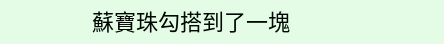蘇寶珠勾搭到了一塊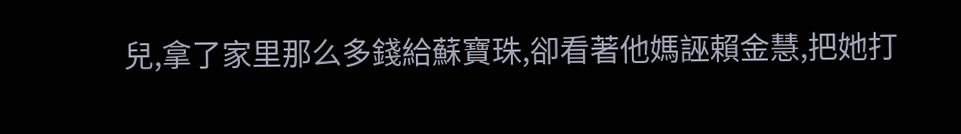兒,拿了家里那么多錢給蘇寶珠,卻看著他媽誣賴金慧,把她打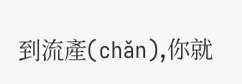到流產(chǎn),你就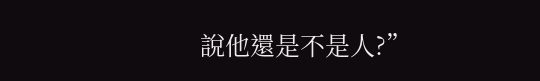說他還是不是人?”